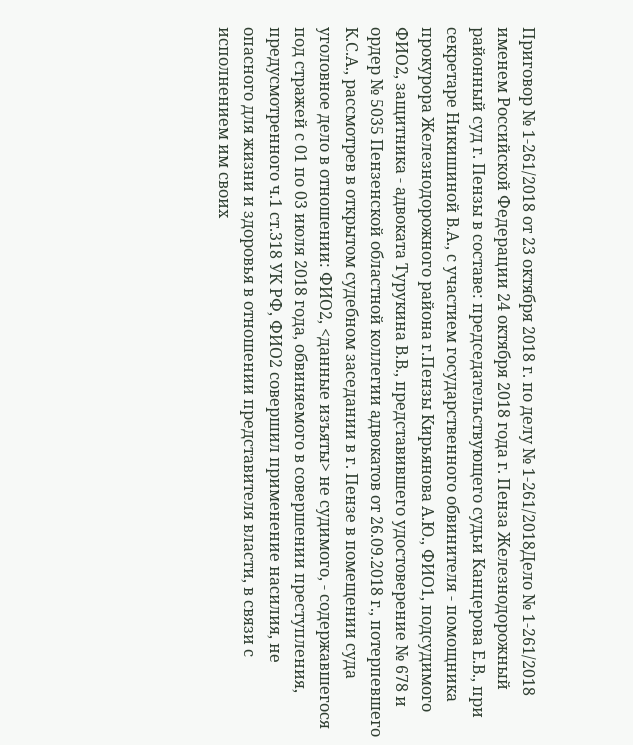Приговор № 1-261/2018 от 23 октября 2018 г. по делу № 1-261/2018Дело № 1-261/2018 именем Российской Федерации 24 октября 2018 года г. Пенза Железнодорожный районный суд г. Пензы в составе: председательствующего судьи Канцерова Е.В., при секретаре Никишиной В.А., с участием государственного обвинителя - помощника прокурора Железнодорожного района г.Пензы Кирьянова А.Ю., ФИО1, подсудимого ФИО2, защитника - адвоката Турукина В.В., представившего удостоверение № 678 и ордер № 5035 Пензенской областной коллегии адвокатов от 26.09.2018 г., потерпевшего К.С.А., рассмотрев в открытом судебном заседании в г. Пензе в помещении суда уголовное дело в отношении: ФИО2, <данные изъяты> не судимого, - содержавшегося под стражей с 01 по 03 июля 2018 года, обвиняемого в совершении преступления, предусмотренного ч.1 ст.318 УК РФ, ФИО2 совершил применение насилия, не опасного для жизни и здоровья в отношении представителя власти, в связи с исполнением им своих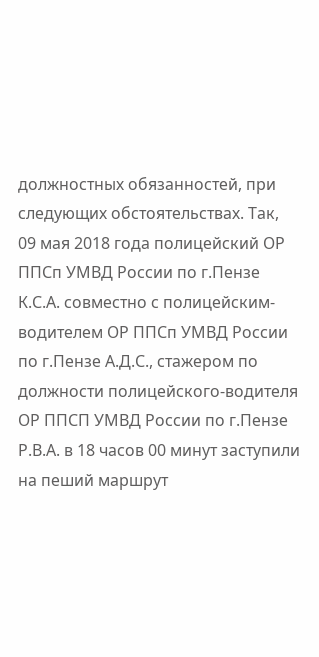должностных обязанностей, при следующих обстоятельствах. Так, 09 мая 2018 года полицейский ОР ППСп УМВД России по г.Пензе К.С.А. совместно с полицейским-водителем ОР ППСп УМВД России по г.Пензе А.Д.С., стажером по должности полицейского-водителя ОР ППСП УМВД России по г.Пензе Р.В.А. в 18 часов 00 минут заступили на пеший маршрут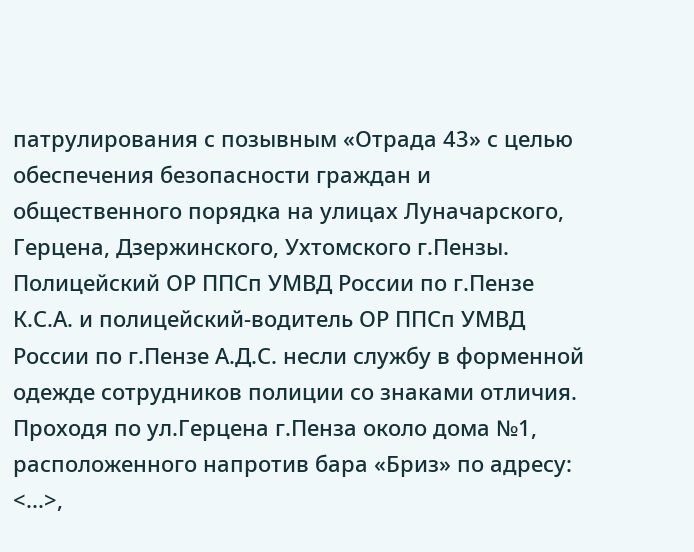патрулирования с позывным «Отрада 43» с целью обеспечения безопасности граждан и общественного порядка на улицах Луначарского, Герцена, Дзержинского, Ухтомского г.Пензы. Полицейский ОР ППСп УМВД России по г.Пензе К.С.А. и полицейский-водитель ОР ППСп УМВД России по г.Пензе А.Д.С. несли службу в форменной одежде сотрудников полиции со знаками отличия. Проходя по ул.Герцена г.Пенза около дома №1, расположенного напротив бара «Бриз» по адресу: <...>,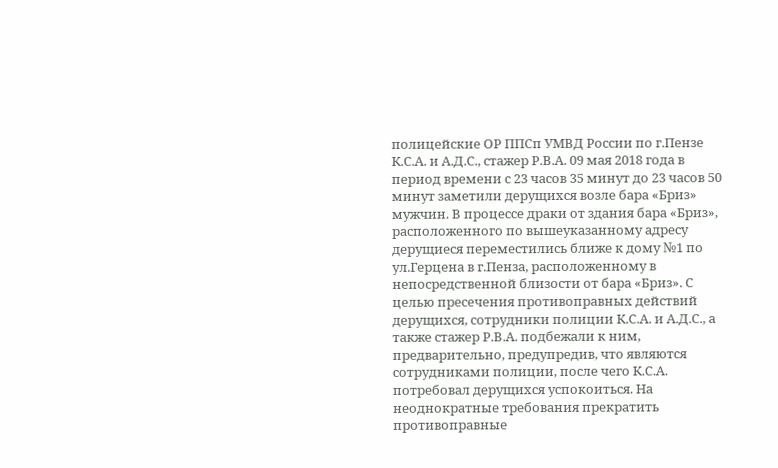полицейские ОР ППСп УМВД России по г.Пензе К.С.А. и А.Д.С., стажер Р.В.А. 09 мая 2018 года в период времени с 23 часов 35 минут до 23 часов 50 минут заметили дерущихся возле бара «Бриз» мужчин. В процессе драки от здания бара «Бриз», расположенного по вышеуказанному адресу дерущиеся переместились ближе к дому №1 по ул.Герцена в г.Пенза, расположенному в непосредственной близости от бара «Бриз». С целью пресечения противоправных действий дерущихся, сотрудники полиции К.С.А. и А.Д.С., а также стажер Р.В.А. подбежали к ним, предварительно, предупредив, что являются сотрудниками полиции, после чего К.С.А. потребовал дерущихся успокоиться. На неоднократные требования прекратить противоправные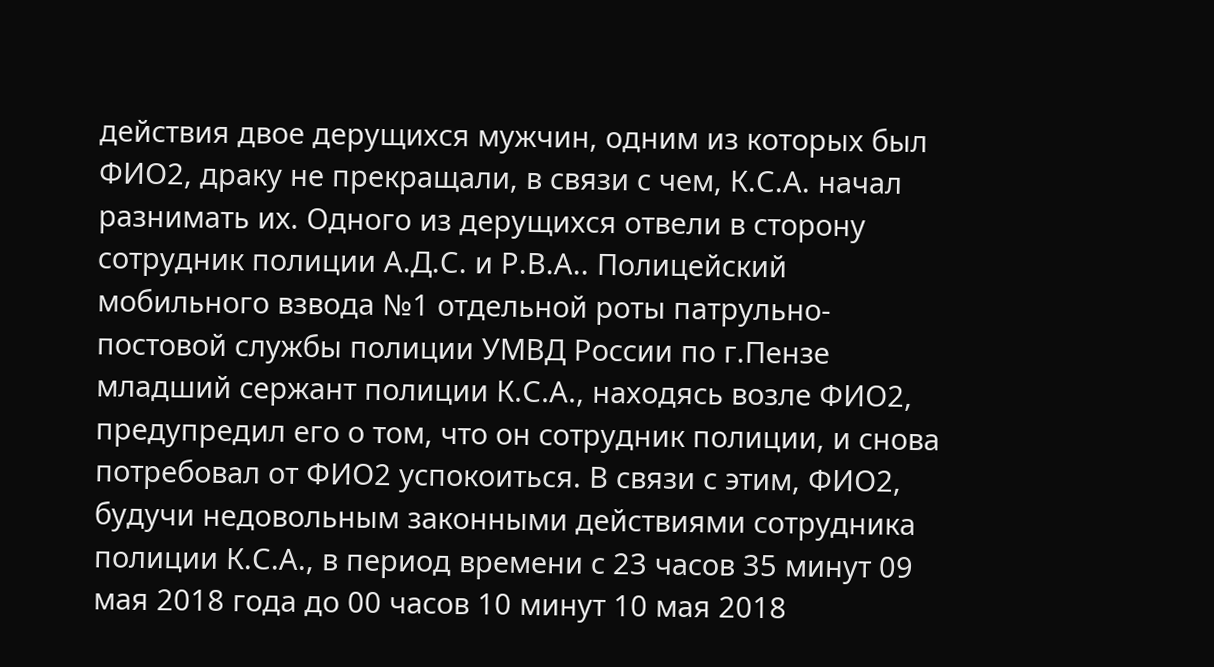действия двое дерущихся мужчин, одним из которых был ФИО2, драку не прекращали, в связи с чем, К.С.А. начал разнимать их. Одного из дерущихся отвели в сторону сотрудник полиции А.Д.С. и Р.В.А.. Полицейский мобильного взвода №1 отдельной роты патрульно-постовой службы полиции УМВД России по г.Пензе младший сержант полиции К.С.А., находясь возле ФИО2, предупредил его о том, что он сотрудник полиции, и снова потребовал от ФИО2 успокоиться. В связи с этим, ФИО2, будучи недовольным законными действиями сотрудника полиции К.С.А., в период времени с 23 часов 35 минут 09 мая 2018 года до 00 часов 10 минут 10 мая 2018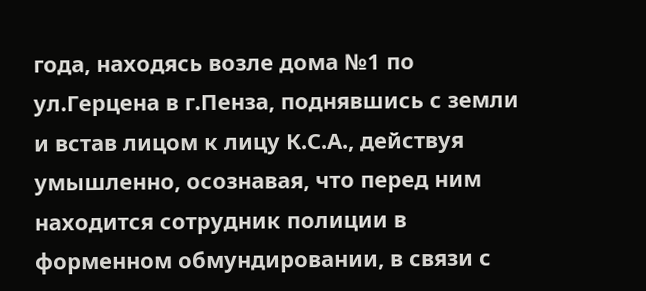года, находясь возле дома №1 по ул.Герцена в г.Пенза, поднявшись с земли и встав лицом к лицу К.С.А., действуя умышленно, осознавая, что перед ним находится сотрудник полиции в форменном обмундировании, в связи с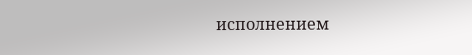исполнением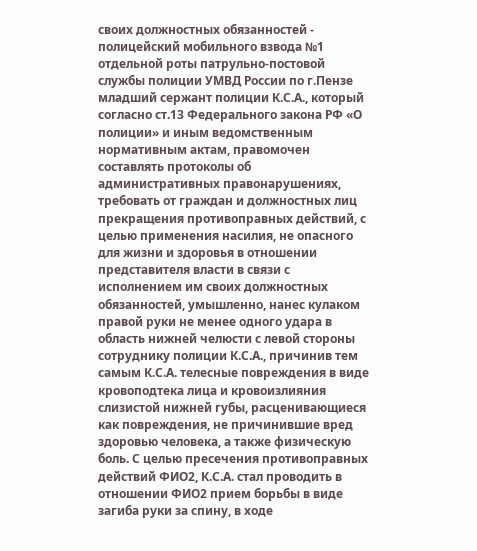своих должностных обязанностей - полицейский мобильного взвода №1 отдельной роты патрульно-постовой службы полиции УМВД России по г.Пензе младший сержант полиции К.С.А., который согласно ст.13 Федерального закона РФ «О полиции» и иным ведомственным нормативным актам, правомочен составлять протоколы об административных правонарушениях, требовать от граждан и должностных лиц прекращения противоправных действий, с целью применения насилия, не опасного для жизни и здоровья в отношении представителя власти в связи с исполнением им своих должностных обязанностей, умышленно, нанес кулаком правой руки не менее одного удара в область нижней челюсти с левой стороны сотруднику полиции К.С.А., причинив тем самым К.С.А. телесные повреждения в виде кровоподтека лица и кровоизлияния слизистой нижней губы, расценивающиеся как повреждения, не причинившие вред здоровью человека, а также физическую боль. С целью пресечения противоправных действий ФИО2, К.С.А. стал проводить в отношении ФИО2 прием борьбы в виде загиба руки за спину, в ходе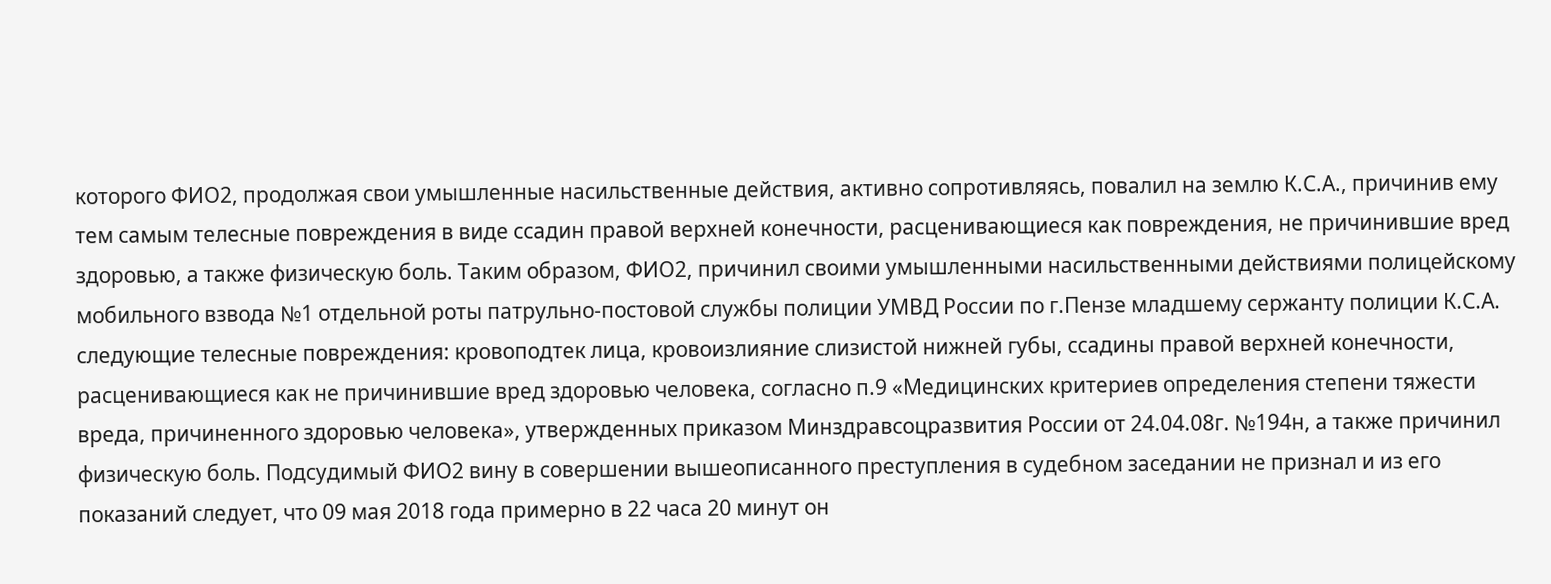которого ФИО2, продолжая свои умышленные насильственные действия, активно сопротивляясь, повалил на землю К.С.А., причинив ему тем самым телесные повреждения в виде ссадин правой верхней конечности, расценивающиеся как повреждения, не причинившие вред здоровью, а также физическую боль. Таким образом, ФИО2, причинил своими умышленными насильственными действиями полицейскому мобильного взвода №1 отдельной роты патрульно-постовой службы полиции УМВД России по г.Пензе младшему сержанту полиции К.С.А. следующие телесные повреждения: кровоподтек лица, кровоизлияние слизистой нижней губы, ссадины правой верхней конечности, расценивающиеся как не причинившие вред здоровью человека, согласно п.9 «Медицинских критериев определения степени тяжести вреда, причиненного здоровью человека», утвержденных приказом Минздравсоцразвития России от 24.04.08г. №194н, а также причинил физическую боль. Подсудимый ФИО2 вину в совершении вышеописанного преступления в судебном заседании не признал и из его показаний следует, что 09 мая 2018 года примерно в 22 часа 20 минут он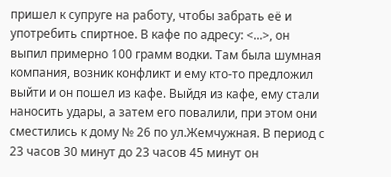пришел к супруге на работу, чтобы забрать её и употребить спиртное. В кафе по адресу: <...>, он выпил примерно 100 грамм водки. Там была шумная компания, возник конфликт и ему кто-то предложил выйти и он пошел из кафе. Выйдя из кафе, ему стали наносить удары, а затем его повалили, при этом они сместились к дому № 26 по ул.Жемчужная. В период с 23 часов 30 минут до 23 часов 45 минут он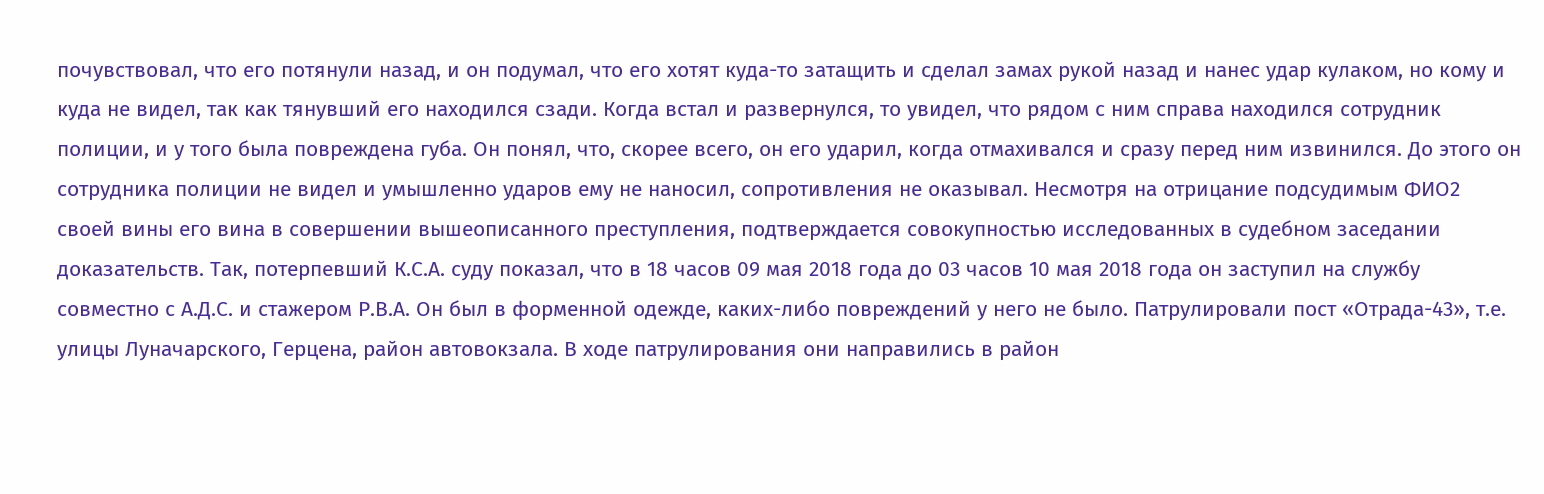почувствовал, что его потянули назад, и он подумал, что его хотят куда-то затащить и сделал замах рукой назад и нанес удар кулаком, но кому и куда не видел, так как тянувший его находился сзади. Когда встал и развернулся, то увидел, что рядом с ним справа находился сотрудник полиции, и у того была повреждена губа. Он понял, что, скорее всего, он его ударил, когда отмахивался и сразу перед ним извинился. До этого он сотрудника полиции не видел и умышленно ударов ему не наносил, сопротивления не оказывал. Несмотря на отрицание подсудимым ФИО2 своей вины его вина в совершении вышеописанного преступления, подтверждается совокупностью исследованных в судебном заседании доказательств. Так, потерпевший К.С.А. суду показал, что в 18 часов 09 мая 2018 года до 03 часов 10 мая 2018 года он заступил на службу совместно с А.Д.С. и стажером Р.В.А. Он был в форменной одежде, каких-либо повреждений у него не было. Патрулировали пост «Отрада-43», т.е. улицы Луначарского, Герцена, район автовокзала. В ходе патрулирования они направились в район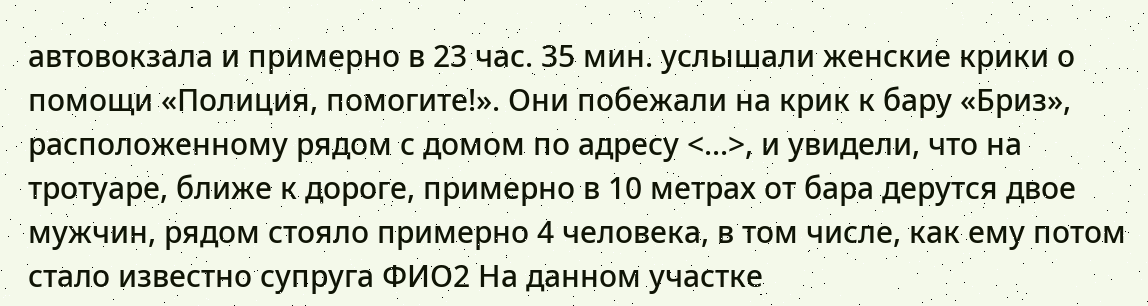автовокзала и примерно в 23 час. 35 мин. услышали женские крики о помощи «Полиция, помогите!». Они побежали на крик к бару «Бриз», расположенному рядом с домом по адресу <...>, и увидели, что на тротуаре, ближе к дороге, примерно в 10 метрах от бара дерутся двое мужчин, рядом стояло примерно 4 человека, в том числе, как ему потом стало известно супруга ФИО2 На данном участке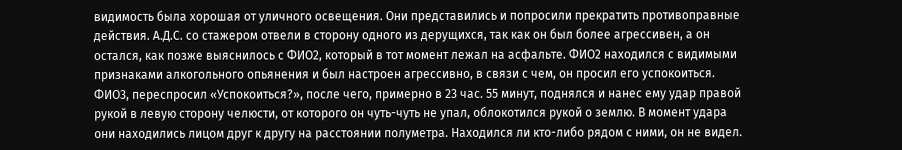видимость была хорошая от уличного освещения. Они представились и попросили прекратить противоправные действия. А.Д.С. со стажером отвели в сторону одного из дерущихся, так как он был более агрессивен, а он остался, как позже выяснилось с ФИО2, который в тот момент лежал на асфальте. ФИО2 находился с видимыми признаками алкогольного опьянения и был настроен агрессивно, в связи с чем, он просил его успокоиться. ФИО3, переспросил «Успокоиться?», после чего, примерно в 23 час. 55 минут, поднялся и нанес ему удар правой рукой в левую сторону челюсти, от которого он чуть-чуть не упал, облокотился рукой о землю. В момент удара они находились лицом друг к другу на расстоянии полуметра. Находился ли кто-либо рядом с ними, он не видел.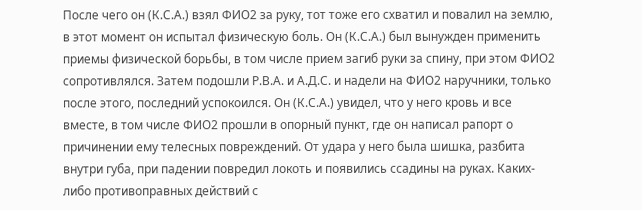После чего он (К.С.А.) взял ФИО2 за руку, тот тоже его схватил и повалил на землю, в этот момент он испытал физическую боль. Он (К.С.А.) был вынужден применить приемы физической борьбы, в том числе прием загиб руки за спину, при этом ФИО2 сопротивлялся. Затем подошли Р.В.А. и А.Д.С. и надели на ФИО2 наручники, только после этого, последний успокоился. Он (К.С.А.) увидел, что у него кровь и все вместе, в том числе ФИО2 прошли в опорный пункт, где он написал рапорт о причинении ему телесных повреждений. От удара у него была шишка, разбита внутри губа, при падении повредил локоть и появились ссадины на руках. Каких-либо противоправных действий с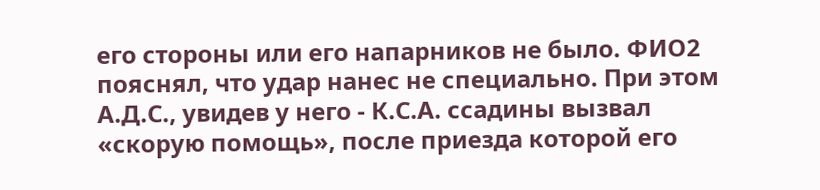его стороны или его напарников не было. ФИО2 пояснял, что удар нанес не специально. При этом А.Д.С., увидев у него - К.С.А. ссадины вызвал «скорую помощь», после приезда которой его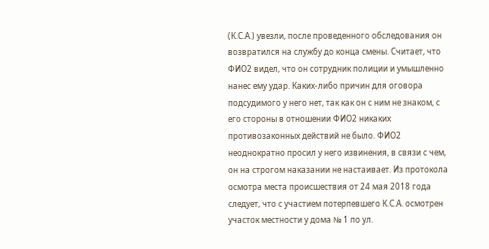(К.С.А.) увезли, после проведенного обследования он возвратился на службу до конца смены. Считает, что ФИО2 видел, что он сотрудник полиции и умышленно нанес ему удар. Каких-либо причин для оговора подсудимого у него нет, так как он с ним не знаком, с его стороны в отношении ФИО2 никаких противозаконных действий не было. ФИО2 неоднократно просил у него извинения, в связи с чем, он на строгом наказании не настаивает. Из протокола осмотра места происшествия от 24 мая 2018 года следует, что с участием потерпевшего К.С.А. осмотрен участок местности у дома № 1 по ул.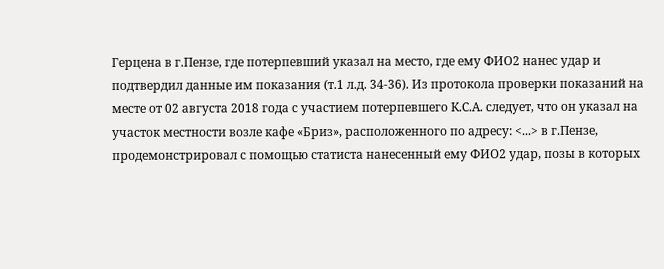Герцена в г.Пензе, где потерпевший указал на место, где ему ФИО2 нанес удар и подтвердил данные им показания (т.1 л.д. 34-36). Из протокола проверки показаний на месте от 02 августа 2018 года с участием потерпевшего К.С.А. следует, что он указал на участок местности возле кафе «Бриз», расположенного по адресу: <...> в г.Пензе, продемонстрировал с помощью статиста нанесенный ему ФИО2 удар, позы в которых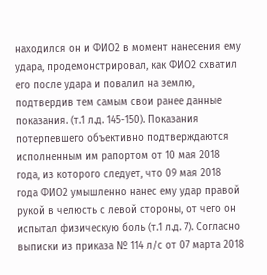находился он и ФИО2 в момент нанесения ему удара, продемонстрировал, как ФИО2 схватил его после удара и повалил на землю, подтвердив тем самым свои ранее данные показания. (т.1 л.д. 145-150). Показания потерпевшего объективно подтверждаются исполненным им рапортом от 10 мая 2018 года, из которого следует, что 09 мая 2018 года ФИО2 умышленно нанес ему удар правой рукой в челюсть с левой стороны, от чего он испытал физическую боль (т.1 л.д. 7). Согласно выписки из приказа № 114 л/с от 07 марта 2018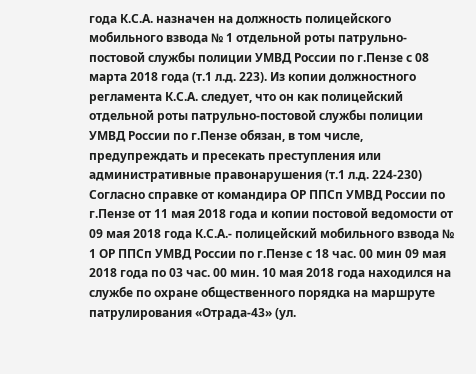года К.С.А. назначен на должность полицейского мобильного взвода № 1 отдельной роты патрульно-постовой службы полиции УМВД России по г.Пензе с 08 марта 2018 года (т.1 л.д. 223). Из копии должностного регламента К.С.А. следует, что он как полицейский отдельной роты патрульно-постовой службы полиции УМВД России по г.Пензе обязан, в том числе, предупреждать и пресекать преступления или административные правонарушения (т.1 л.д. 224-230) Согласно справке от командира ОР ППСп УМВД России по г.Пензе от 11 мая 2018 года и копии постовой ведомости от 09 мая 2018 года К.С.А.- полицейский мобильного взвода № 1 ОР ППСп УМВД России по г.Пензе с 18 час. 00 мин 09 мая 2018 года по 03 час. 00 мин. 10 мая 2018 года находился на службе по охране общественного порядка на маршруте патрулирования «Отрада-43» (ул.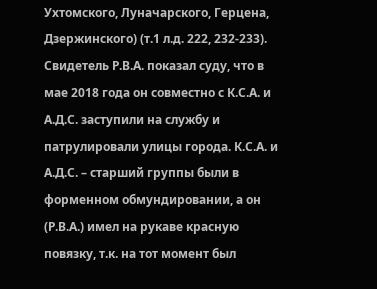Ухтомского, Луначарского, Герцена, Дзержинского) (т.1 л.д. 222, 232-233). Свидетель Р.В.А. показал суду, что в мае 2018 года он совместно с К.С.А. и А.Д.С. заступили на службу и патрулировали улицы города. К.С.А. и А.Д.С. – старший группы были в форменном обмундировании, а он (Р.В.А.) имел на рукаве красную повязку, т.к. на тот момент был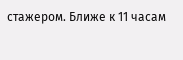стажером. Ближе к 11 часам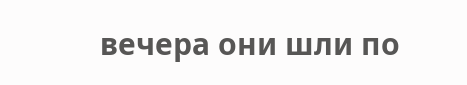вечера они шли по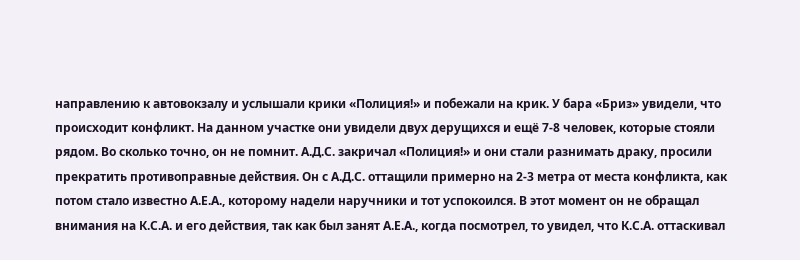направлению к автовокзалу и услышали крики «Полиция!» и побежали на крик. У бара «Бриз» увидели, что происходит конфликт. На данном участке они увидели двух дерущихся и ещё 7-8 человек, которые стояли рядом. Во сколько точно, он не помнит. А.Д.С. закричал «Полиция!» и они стали разнимать драку, просили прекратить противоправные действия. Он с А.Д.С. оттащили примерно на 2-3 метра от места конфликта, как потом стало известно А.Е.А., которому надели наручники и тот успокоился. В этот момент он не обращал внимания на К.С.А. и его действия, так как был занят А.Е.А., когда посмотрел, то увидел, что К.С.А. оттаскивал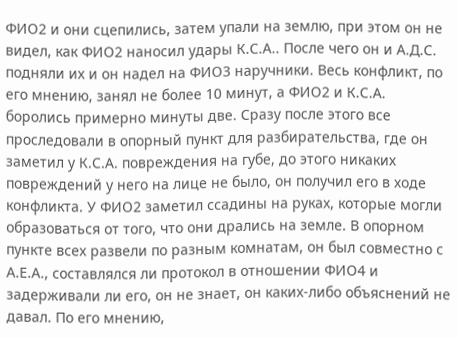ФИО2 и они сцепились, затем упали на землю, при этом он не видел, как ФИО2 наносил удары К.С.А.. После чего он и А.Д.С. подняли их и он надел на ФИО3 наручники. Весь конфликт, по его мнению, занял не более 10 минут, а ФИО2 и К.С.А. боролись примерно минуты две. Сразу после этого все проследовали в опорный пункт для разбирательства, где он заметил у К.С.А. повреждения на губе, до этого никаких повреждений у него на лице не было, он получил его в ходе конфликта. У ФИО2 заметил ссадины на руках, которые могли образоваться от того, что они дрались на земле. В опорном пункте всех развели по разным комнатам, он был совместно с А.Е.А., составлялся ли протокол в отношении ФИО4 и задерживали ли его, он не знает, он каких-либо объяснений не давал. По его мнению,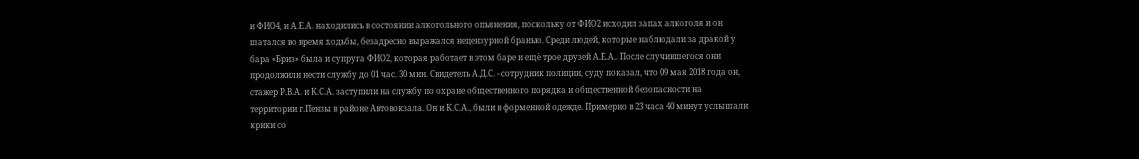и ФИО4, и А.Е.А. находились в состоянии алкогольного опьянения, поскольку от ФИО2 исходил запах алкоголя и он шатался во время ходьбы, безадресно выражался нецензурной бранью. Среди людей, которые наблюдали за дракой у бара «Бриз» была и супруга ФИО2, которая работает в этом баре и ещё трое друзей А.Е.А.. После случившегося они продолжили нести службу до 01 час. 30 мин. Свидетель А.Д.С. - сотрудник полиции, суду показал, что 09 мая 2018 года он, стажер Р.В.А. и К.С.А. заступили на службу по охране общественного порядка и общественной безопасности на территории г.Пензы в районе Автовокзала. Он и К.С.А., были в форменной одежде. Примерно в 23 часа 40 минут услышали крики со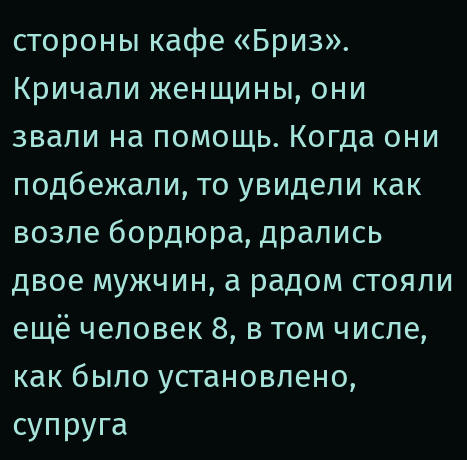стороны кафе «Бриз». Кричали женщины, они звали на помощь. Когда они подбежали, то увидели как возле бордюра, дрались двое мужчин, а радом стояли ещё человек 8, в том числе, как было установлено, супруга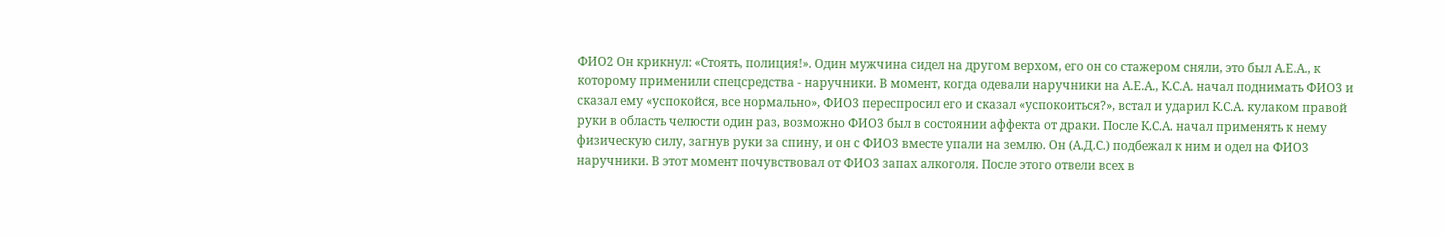ФИО2 Он крикнул: «Стоять, полиция!». Один мужчина сидел на другом верхом, его он со стажером сняли, это был А.Е.А., к которому применили спецсредства - наручники. В момент, когда одевали наручники на А.Е.А., К.С.А. начал поднимать ФИО3 и сказал ему «успокойся, все нормально», ФИО3 переспросил его и сказал «успокоиться?», встал и ударил К.С.А. кулаком правой руки в область челюсти один раз, возможно ФИО3 был в состоянии аффекта от драки. После К.С.А. начал применять к нему физическую силу, загнув руки за спину, и он с ФИО3 вместе упали на землю. Он (А.Д.С.) подбежал к ним и одел на ФИО3 наручники. В этот момент почувствовал от ФИО3 запах алкоголя. После этого отвели всех в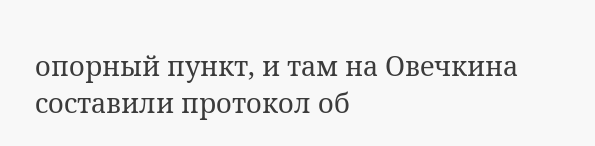опорный пункт, и там на Овечкина составили протокол об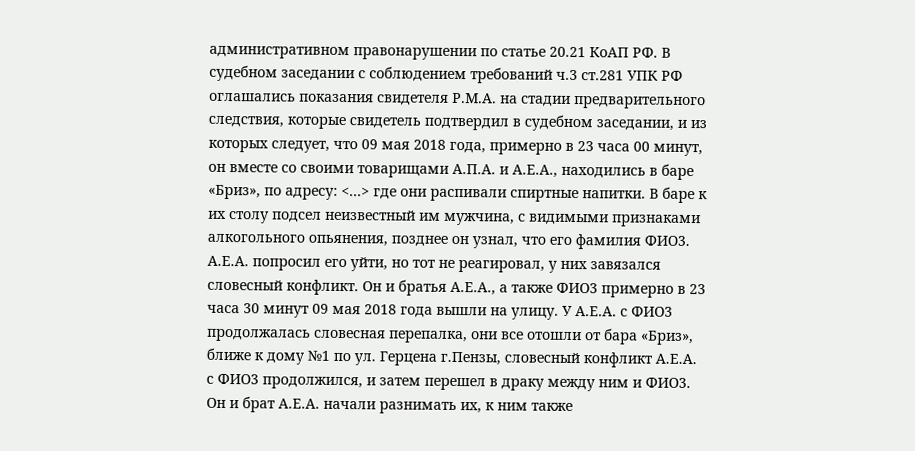административном правонарушении по статье 20.21 КоАП РФ. В судебном заседании с соблюдением требований ч.3 ст.281 УПК РФ оглашались показания свидетеля Р.М.А. на стадии предварительного следствия, которые свидетель подтвердил в судебном заседании, и из которых следует, что 09 мая 2018 года, примерно в 23 часа 00 минут, он вместе со своими товарищами А.П.А. и А.Е.А., находились в баре «Бриз», по адресу: <...> где они распивали спиртные напитки. В баре к их столу подсел неизвестный им мужчина, с видимыми признаками алкогольного опьянения, позднее он узнал, что его фамилия ФИО3. А.Е.А. попросил его уйти, но тот не реагировал, у них завязался словесный конфликт. Он и братья А.Е.А., а также ФИО3 примерно в 23 часа 30 минут 09 мая 2018 года вышли на улицу. У А.Е.А. с ФИО3 продолжалась словесная перепалка, они все отошли от бара «Бриз», ближе к дому №1 по ул. Герцена г.Пензы, словесный конфликт А.Е.А. с ФИО3 продолжился, и затем перешел в драку между ним и ФИО3. Он и брат А.Е.А. начали разнимать их, к ним также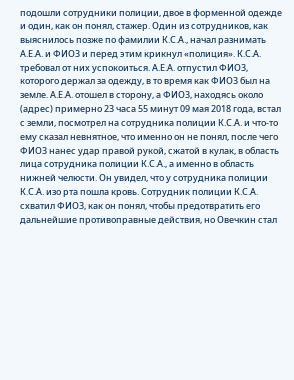подошли сотрудники полиции, двое в форменной одежде и один, как он понял, стажер. Один из сотрудников, как выяснилось позже по фамилии К.С.А., начал разнимать А.Е.А. и ФИО3 и перед этим крикнул «полиция». К.С.А. требовал от них успокоиться. А.Е.А. отпустил ФИО3, которого держал за одежду, в то время как ФИО3 был на земле. А.Е.А. отошел в сторону, а ФИО3, находясь около (адрес) примерно 23 часа 55 минут 09 мая 2018 года, встал с земли, посмотрел на сотрудника полиции К.С.А. и что-то ему сказал невнятное, что именно он не понял, после чего ФИО3 нанес удар правой рукой, сжатой в кулак, в область лица сотрудника полиции К.С.А., а именно в область нижней челюсти. Он увидел, что у сотрудника полиции К.С.А. изо рта пошла кровь. Сотрудник полиции К.С.А. схватил ФИО3, как он понял, чтобы предотвратить его дальнейшие противоправные действия, но Овечкин стал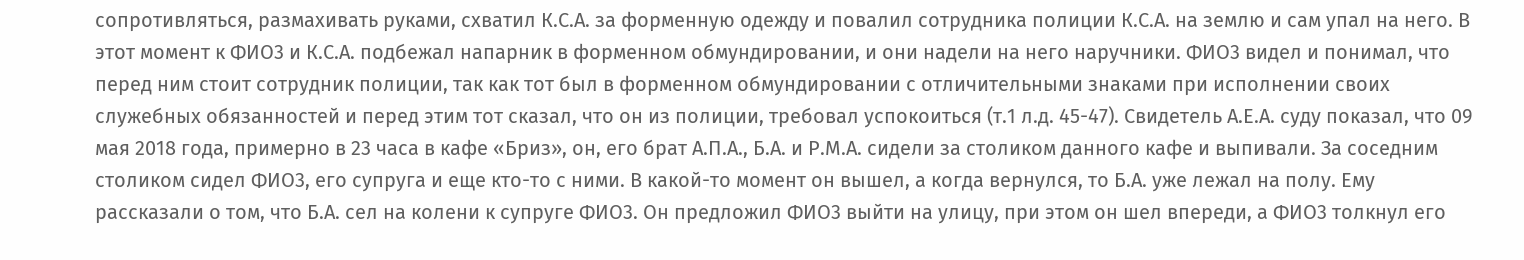сопротивляться, размахивать руками, схватил К.С.А. за форменную одежду и повалил сотрудника полиции К.С.А. на землю и сам упал на него. В этот момент к ФИО3 и К.С.А. подбежал напарник в форменном обмундировании, и они надели на него наручники. ФИО3 видел и понимал, что перед ним стоит сотрудник полиции, так как тот был в форменном обмундировании с отличительными знаками при исполнении своих служебных обязанностей и перед этим тот сказал, что он из полиции, требовал успокоиться (т.1 л.д. 45-47). Свидетель А.Е.А. суду показал, что 09 мая 2018 года, примерно в 23 часа в кафе «Бриз», он, его брат А.П.А., Б.А. и Р.М.А. сидели за столиком данного кафе и выпивали. За соседним столиком сидел ФИО3, его супруга и еще кто-то с ними. В какой-то момент он вышел, а когда вернулся, то Б.А. уже лежал на полу. Ему рассказали о том, что Б.А. сел на колени к супруге ФИО3. Он предложил ФИО3 выйти на улицу, при этом он шел впереди, а ФИО3 толкнул его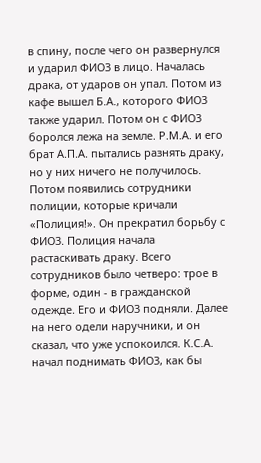в спину, после чего он развернулся и ударил ФИО3 в лицо. Началась драка, от ударов он упал. Потом из кафе вышел Б.А., которого ФИО3 также ударил. Потом он с ФИО3 боролся лежа на земле. Р.М.А. и его брат А.П.А. пытались разнять драку, но у них ничего не получилось. Потом появились сотрудники полиции, которые кричали «Полиция!». Он прекратил борьбу с ФИО3. Полиция начала растаскивать драку. Всего сотрудников было четверо: трое в форме, один - в гражданской одежде. Его и ФИО3 подняли. Далее на него одели наручники, и он сказал, что уже успокоился. К.С.А. начал поднимать ФИО3, как бы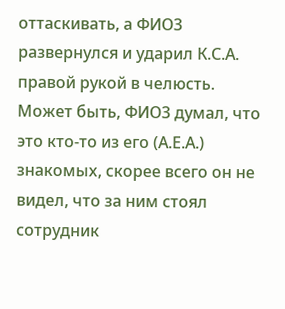оттаскивать, а ФИО3 развернулся и ударил К.С.А. правой рукой в челюсть. Может быть, ФИО3 думал, что это кто-то из его (А.Е.А.) знакомых, скорее всего он не видел, что за ним стоял сотрудник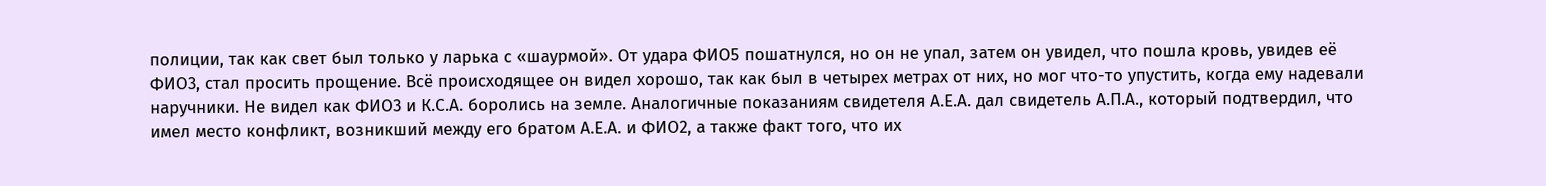полиции, так как свет был только у ларька с «шаурмой». От удара ФИО5 пошатнулся, но он не упал, затем он увидел, что пошла кровь, увидев её ФИО3, стал просить прощение. Всё происходящее он видел хорошо, так как был в четырех метрах от них, но мог что-то упустить, когда ему надевали наручники. Не видел как ФИО3 и К.С.А. боролись на земле. Аналогичные показаниям свидетеля А.Е.А. дал свидетель А.П.А., который подтвердил, что имел место конфликт, возникший между его братом А.Е.А. и ФИО2, а также факт того, что их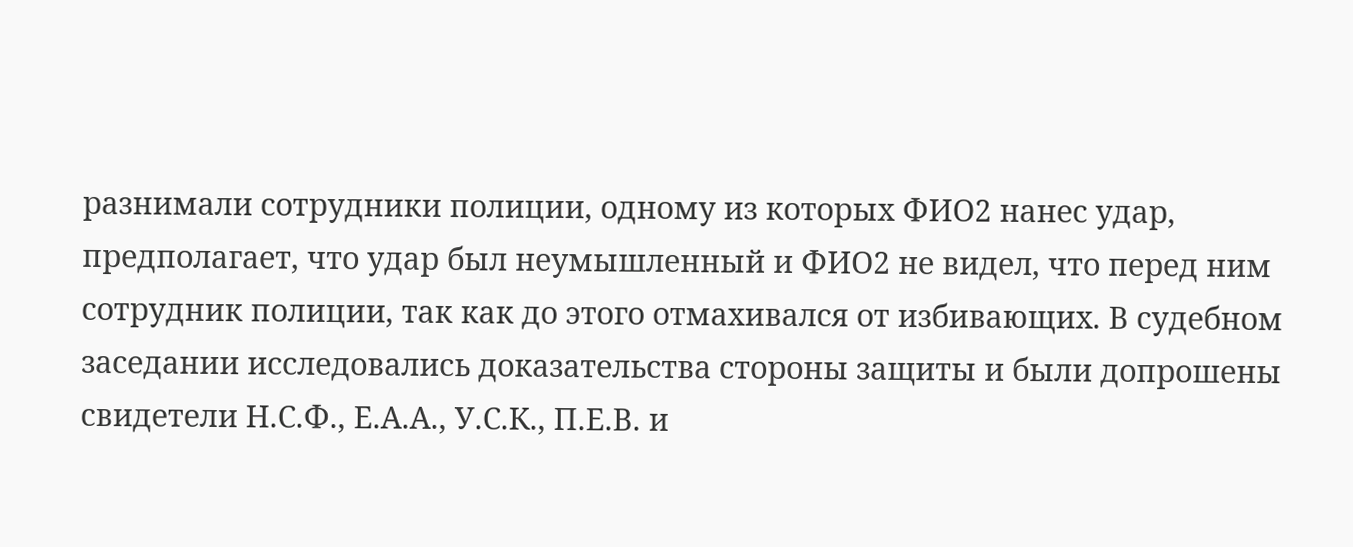разнимали сотрудники полиции, одному из которых ФИО2 нанес удар, предполагает, что удар был неумышленный и ФИО2 не видел, что перед ним сотрудник полиции, так как до этого отмахивался от избивающих. В судебном заседании исследовались доказательства стороны защиты и были допрошены свидетели Н.С.Ф., Е.А.А., У.С.К., П.Е.В. и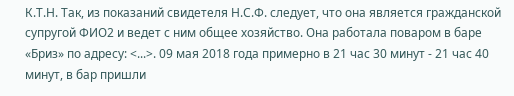К.Т.Н. Так, из показаний свидетеля Н.С.Ф. следует, что она является гражданской супругой ФИО2 и ведет с ним общее хозяйство. Она работала поваром в баре «Бриз» по адресу: <...>. 09 мая 2018 года примерно в 21 час 30 минут - 21 час 40 минут, в бар пришли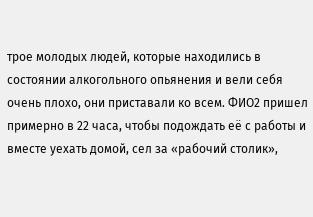трое молодых людей, которые находились в состоянии алкогольного опьянения и вели себя очень плохо, они приставали ко всем. ФИО2 пришел примерно в 22 часа, чтобы подождать её с работы и вместе уехать домой, сел за «рабочий столик»,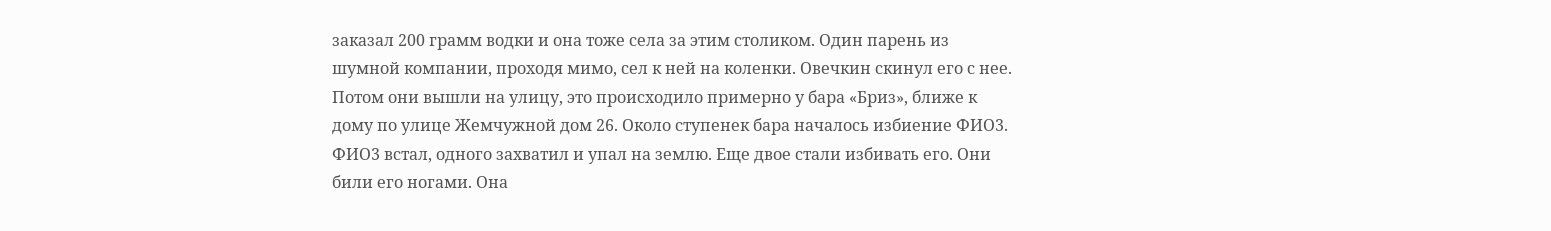заказал 200 грамм водки и она тоже села за этим столиком. Один парень из шумной компании, проходя мимо, сел к ней на коленки. Овечкин скинул его с нее. Потом они вышли на улицу, это происходило примерно у бара «Бриз», ближе к дому по улице Жемчужной дом 26. Около ступенек бара началось избиение ФИО3. ФИО3 встал, одного захватил и упал на землю. Еще двое стали избивать его. Они били его ногами. Она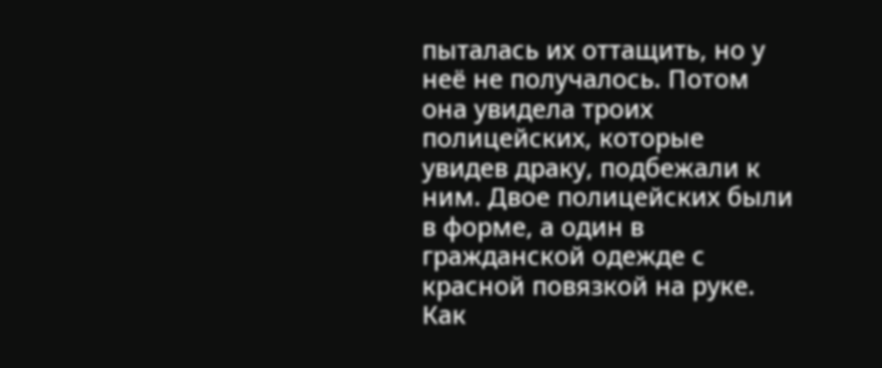пыталась их оттащить, но у неё не получалось. Потом она увидела троих полицейских, которые увидев драку, подбежали к ним. Двое полицейских были в форме, а один в гражданской одежде с красной повязкой на руке. Как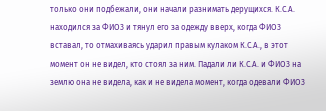только они подбежали, они начали разнимать дерущихся. К.С.А. находился за ФИО3 и тянул его за одежду вверх, когда ФИО3 вставал, то отмахиваясь ударил правым кулаком К.С.А., в этот момент он не видел, кто стоял за ним. Падали ли К.С.А. и ФИО3 на землю она не видела, как и не видела момент, когда одевали ФИО3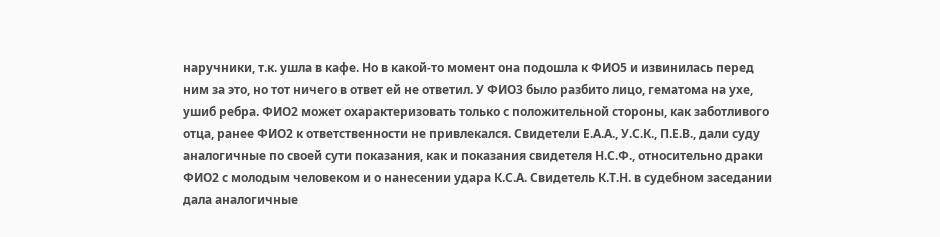наручники, т.к. ушла в кафе. Но в какой-то момент она подошла к ФИО5 и извинилась перед ним за это, но тот ничего в ответ ей не ответил. У ФИО3 было разбито лицо, гематома на ухе, ушиб ребра. ФИО2 может охарактеризовать только с положительной стороны, как заботливого отца, ранее ФИО2 к ответственности не привлекался. Свидетели Е.А.А., У.С.К., П.Е.В., дали суду аналогичные по своей сути показания, как и показания свидетеля Н.С.Ф., относительно драки ФИО2 с молодым человеком и о нанесении удара К.С.А. Свидетель К.Т.Н. в судебном заседании дала аналогичные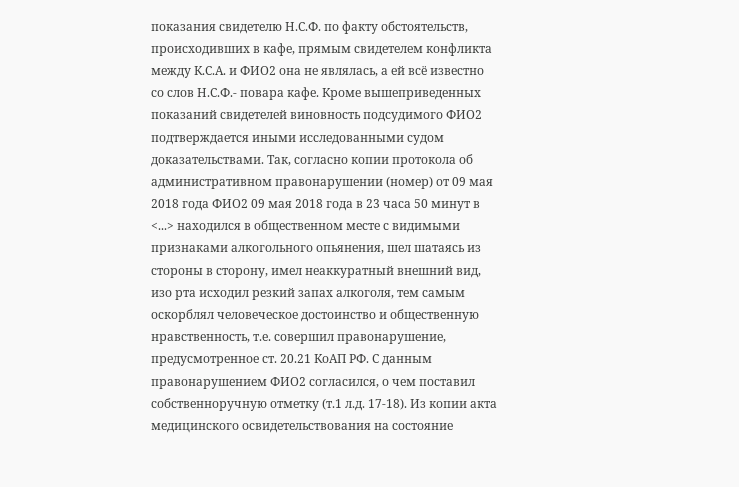показания свидетелю Н.С.Ф. по факту обстоятельств, происходивших в кафе, прямым свидетелем конфликта между К.С.А. и ФИО2 она не являлась, а ей всё известно со слов Н.С.Ф.- повара кафе. Кроме вышеприведенных показаний свидетелей виновность подсудимого ФИО2 подтверждается иными исследованными судом доказательствами. Так, согласно копии протокола об административном правонарушении (номер) от 09 мая 2018 года ФИО2 09 мая 2018 года в 23 часа 50 минут в <...> находился в общественном месте с видимыми признаками алкогольного опьянения, шел шатаясь из стороны в сторону, имел неаккуратный внешний вид, изо рта исходил резкий запах алкоголя, тем самым оскорблял человеческое достоинство и общественную нравственность, т.е. совершил правонарушение, предусмотренное ст. 20.21 КоАП РФ. С данным правонарушением ФИО2 согласился, о чем поставил собственноручную отметку (т.1 л.д. 17-18). Из копии акта медицинского освидетельствования на состояние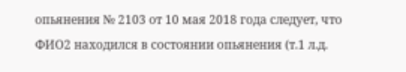опьянения № 2103 от 10 мая 2018 года следует, что ФИО2 находился в состоянии опьянения (т.1 л.д.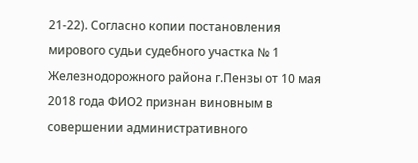21-22). Согласно копии постановления мирового судьи судебного участка № 1 Железнодорожного района г.Пензы от 10 мая 2018 года ФИО2 признан виновным в совершении административного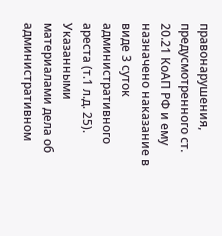правонарушения, предусмотренного ст. 20.21 КоАП РФ и ему назначено наказание в виде 3 суток административного ареста (т.1 л.д. 25). Указанными материалами дела об административном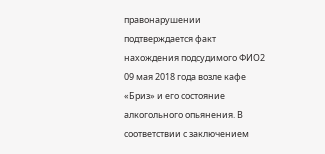правонарушении подтверждается факт нахождения подсудимого ФИО2 09 мая 2018 года возле кафе «Бриз» и его состояние алкогольного опьянения. В соответствии с заключением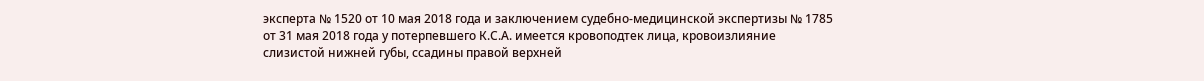эксперта № 1520 от 10 мая 2018 года и заключением судебно-медицинской экспертизы № 1785 от 31 мая 2018 года у потерпевшего К.С.А. имеется кровоподтек лица, кровоизлияние слизистой нижней губы, ссадины правой верхней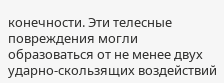конечности. Эти телесные повреждения могли образоваться от не менее двух ударно-скользящих воздействий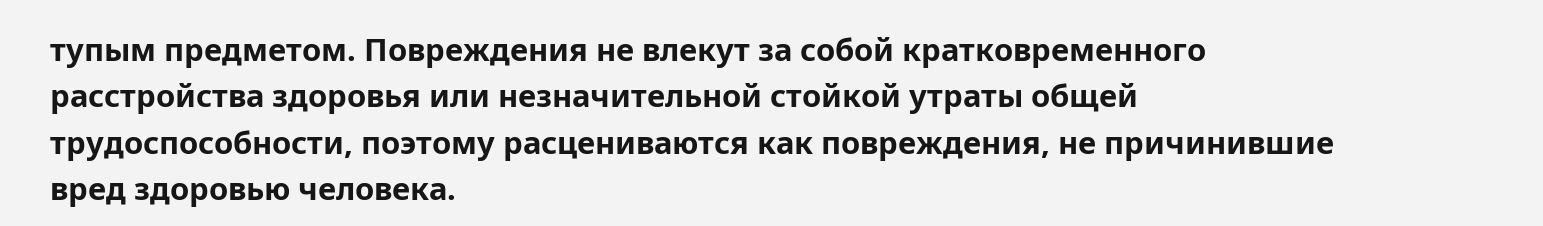тупым предметом. Повреждения не влекут за собой кратковременного расстройства здоровья или незначительной стойкой утраты общей трудоспособности, поэтому расцениваются как повреждения, не причинившие вред здоровью человека.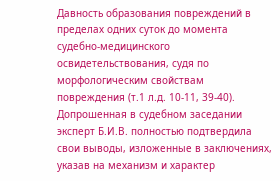Давность образования повреждений в пределах одних суток до момента судебно-медицинского освидетельствования, судя по морфологическим свойствам повреждения (т.1 л.д. 10-11, 39-40). Допрошенная в судебном заседании эксперт Б.И.В. полностью подтвердила свои выводы, изложенные в заключениях, указав на механизм и характер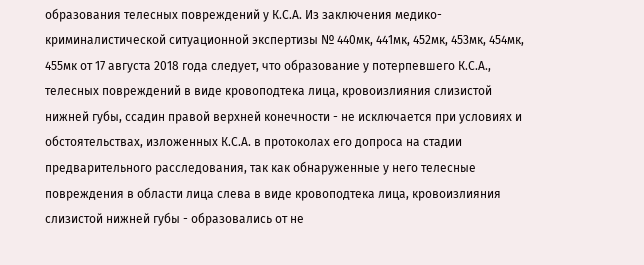образования телесных повреждений у К.С.А. Из заключения медико-криминалистической ситуационной экспертизы № 440мк, 441мк, 452мк, 453мк, 454мк, 455мк от 17 августа 2018 года следует, что образование у потерпевшего К.С.А., телесных повреждений в виде кровоподтека лица, кровоизлияния слизистой нижней губы, ссадин правой верхней конечности - не исключается при условиях и обстоятельствах, изложенных К.С.А. в протоколах его допроса на стадии предварительного расследования, так как обнаруженные у него телесные повреждения в области лица слева в виде кровоподтека лица, кровоизлияния слизистой нижней губы - образовались от не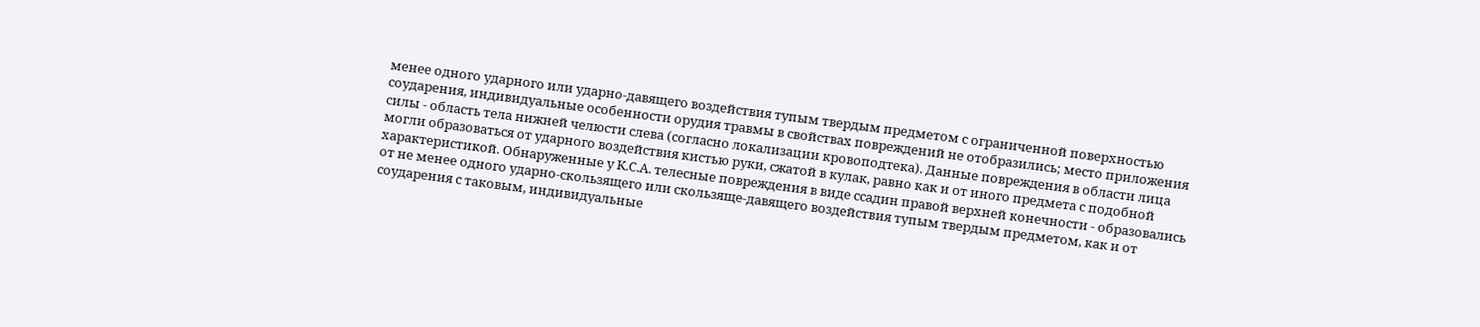менее одного ударного или ударно-давящего воздействия тупым твердым предметом с ограниченной поверхностью соударения, индивидуальные особенности орудия травмы в свойствах повреждений не отобразились; место приложения силы - область тела нижней челюсти слева (согласно локализации кровоподтека). Данные повреждения в области лица могли образоваться от ударного воздействия кистью руки, сжатой в кулак, равно как и от иного предмета с подобной характеристикой. Обнаруженные у К.С.А. телесные повреждения в виде ссадин правой верхней конечности - образовались от не менее одного ударно-скользящего или скользяще-давящего воздействия тупым твердым предметом, как и от соударения с таковым, индивидуальные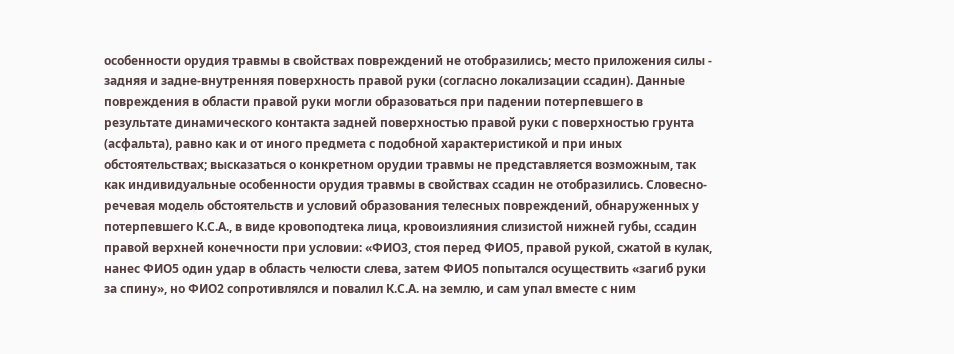особенности орудия травмы в свойствах повреждений не отобразились; место приложения силы - задняя и задне-внутренняя поверхность правой руки (согласно локализации ссадин). Данные повреждения в области правой руки могли образоваться при падении потерпевшего в результате динамического контакта задней поверхностью правой руки с поверхностью грунта (асфальта), равно как и от иного предмета с подобной характеристикой и при иных обстоятельствах; высказаться о конкретном орудии травмы не представляется возможным, так как индивидуальные особенности орудия травмы в свойствах ссадин не отобразились. Словесно-речевая модель обстоятельств и условий образования телесных повреждений, обнаруженных у потерпевшего К.С.А., в виде кровоподтека лица, кровоизлияния слизистой нижней губы, ссадин правой верхней конечности при условии: «ФИО3, стоя перед ФИО5, правой рукой, сжатой в кулак, нанес ФИО5 один удар в область челюсти слева, затем ФИО5 попытался осуществить «загиб руки за спину», но ФИО2 сопротивлялся и повалил К.С.А. на землю, и сам упал вместе с ним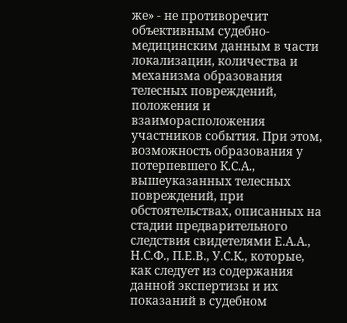же» - не противоречит объективным судебно-медицинским данным в части локализации, количества и механизма образования телесных повреждений, положения и взаиморасположения участников события. При этом, возможность образования у потерпевшего К.С.А., вышеуказанных телесных повреждений, при обстоятельствах, описанных на стадии предварительного следствия свидетелями Е.А.А., Н.С.Ф., П.Е.В., У.С.К., которые, как следует из содержания данной экспертизы и их показаний в судебном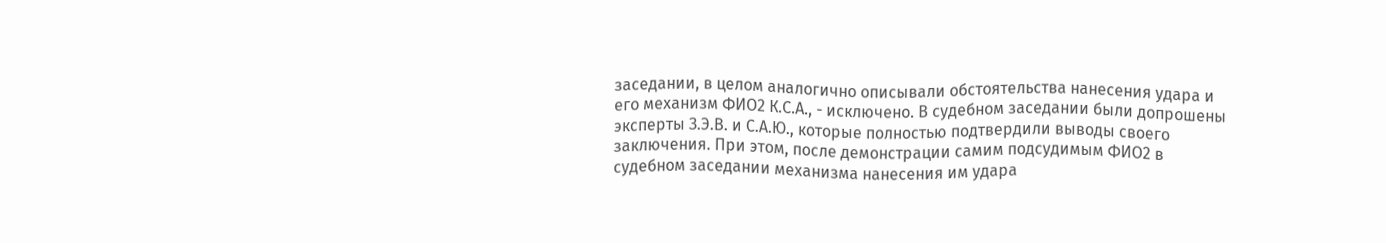заседании, в целом аналогично описывали обстоятельства нанесения удара и его механизм ФИО2 К.С.А., - исключено. В судебном заседании были допрошены эксперты З.Э.В. и С.А.Ю., которые полностью подтвердили выводы своего заключения. При этом, после демонстрации самим подсудимым ФИО2 в судебном заседании механизма нанесения им удара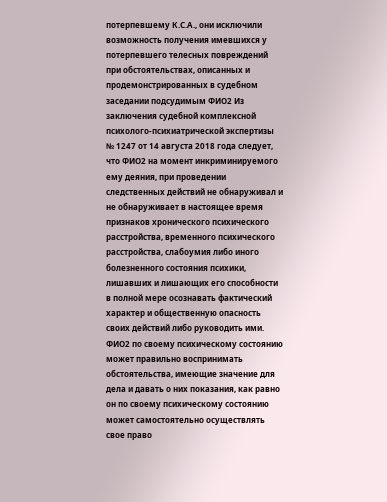потерпевшему К.С.А., они исключили возможность получения имевшихся у потерпевшего телесных повреждений при обстоятельствах, описанных и продемонстрированных в судебном заседании подсудимым ФИО2 Из заключения судебной комплексной психолого-психиатрической экспертизы № 1247 от 14 августа 2018 года следует, что ФИО2 на момент инкриминируемого ему деяния, при проведении следственных действий не обнаруживал и не обнаруживает в настоящее время признаков хронического психического расстройства, временного психического расстройства, слабоумия либо иного болезненного состояния психики, лишавших и лишающих его способности в полной мере осознавать фактический характер и общественную опасность своих действий либо руководить ими. ФИО2 по своему психическому состоянию может правильно воспринимать обстоятельства, имеющие значение для дела и давать о них показания, как равно он по своему психическому состоянию может самостоятельно осуществлять свое право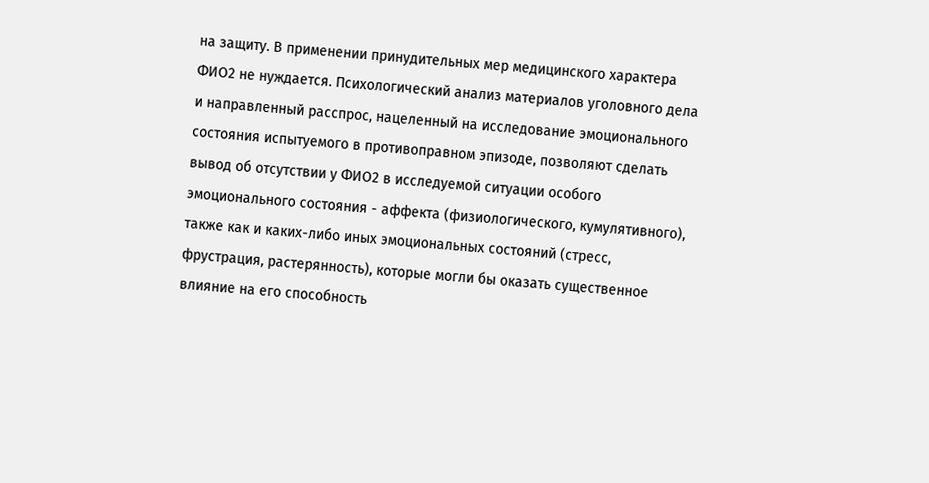на защиту. В применении принудительных мер медицинского характера ФИО2 не нуждается. Психологический анализ материалов уголовного дела и направленный расспрос, нацеленный на исследование эмоционального состояния испытуемого в противоправном эпизоде, позволяют сделать вывод об отсутствии у ФИО2 в исследуемой ситуации особого эмоционального состояния - аффекта (физиологического, кумулятивного), также как и каких-либо иных эмоциональных состояний (стресс, фрустрация, растерянность), которые могли бы оказать существенное влияние на его способность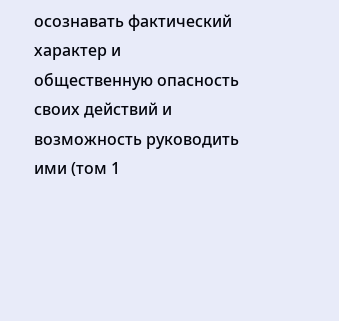осознавать фактический характер и общественную опасность своих действий и возможность руководить ими (том 1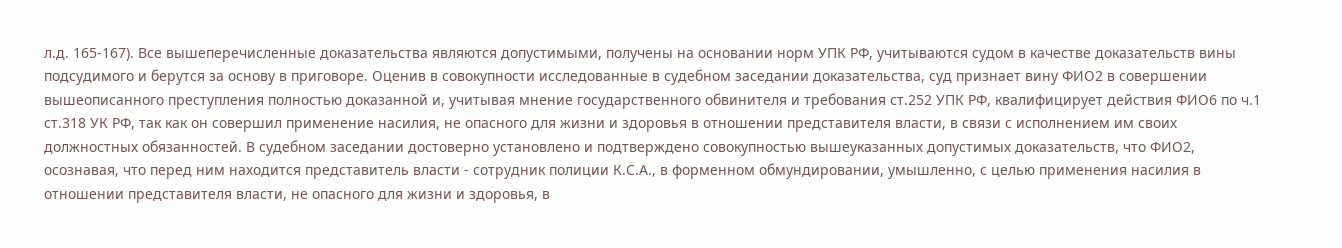л.д. 165-167). Все вышеперечисленные доказательства являются допустимыми, получены на основании норм УПК РФ, учитываются судом в качестве доказательств вины подсудимого и берутся за основу в приговоре. Оценив в совокупности исследованные в судебном заседании доказательства, суд признает вину ФИО2 в совершении вышеописанного преступления полностью доказанной и, учитывая мнение государственного обвинителя и требования ст.252 УПК РФ, квалифицирует действия ФИО6 по ч.1 ст.318 УК РФ, так как он совершил применение насилия, не опасного для жизни и здоровья в отношении представителя власти, в связи с исполнением им своих должностных обязанностей. В судебном заседании достоверно установлено и подтверждено совокупностью вышеуказанных допустимых доказательств, что ФИО2, осознавая, что перед ним находится представитель власти - сотрудник полиции К.С.А., в форменном обмундировании, умышленно, с целью применения насилия в отношении представителя власти, не опасного для жизни и здоровья, в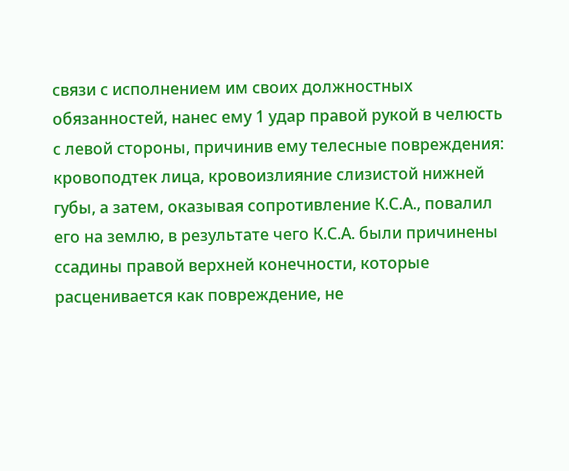связи с исполнением им своих должностных обязанностей, нанес ему 1 удар правой рукой в челюсть с левой стороны, причинив ему телесные повреждения: кровоподтек лица, кровоизлияние слизистой нижней губы, а затем, оказывая сопротивление К.С.А., повалил его на землю, в результате чего К.С.А. были причинены ссадины правой верхней конечности, которые расценивается как повреждение, не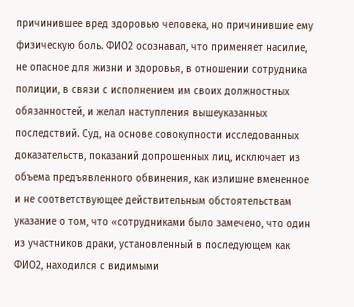причинившее вред здоровью человека, но причинившие ему физическую боль. ФИО2 осознавал, что применяет насилие, не опасное для жизни и здоровья, в отношении сотрудника полиции, в связи с исполнением им своих должностных обязанностей, и желал наступления вышеуказанных последствий. Суд, на основе совокупности исследованных доказательств, показаний допрошенных лиц, исключает из объема предъявленного обвинения, как излишне вмененное и не соответствующее действительным обстоятельствам указание о том, что «сотрудниками было замечено, что один из участников драки, установленный в последующем как ФИО2, находился с видимыми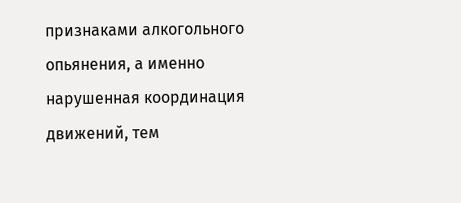признаками алкогольного опьянения, а именно нарушенная координация движений, тем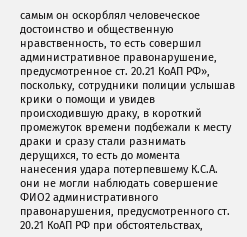самым он оскорблял человеческое достоинство и общественную нравственность, то есть совершил административное правонарушение, предусмотренное ст. 20.21 КоАП РФ», поскольку, сотрудники полиции услышав крики о помощи и увидев происходившую драку, в короткий промежуток времени подбежали к месту драки и сразу стали разнимать дерущихся, то есть до момента нанесения удара потерпевшему К.С.А. они не могли наблюдать совершение ФИО2 административного правонарушения, предусмотренного ст. 20.21 КоАП РФ при обстоятельствах,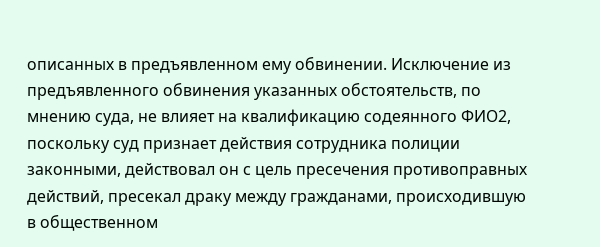описанных в предъявленном ему обвинении. Исключение из предъявленного обвинения указанных обстоятельств, по мнению суда, не влияет на квалификацию содеянного ФИО2, поскольку суд признает действия сотрудника полиции законными, действовал он с цель пресечения противоправных действий, пресекал драку между гражданами, происходившую в общественном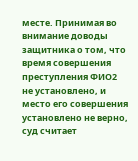месте. Принимая во внимание доводы защитника о том, что время совершения преступления ФИО2 не установлено, и место его совершения установлено не верно, суд считает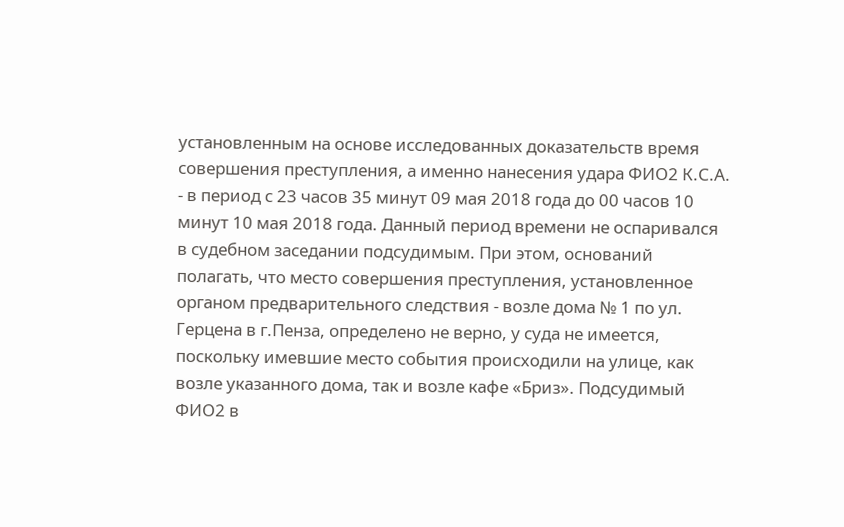установленным на основе исследованных доказательств время совершения преступления, а именно нанесения удара ФИО2 К.С.А. - в период с 23 часов 35 минут 09 мая 2018 года до 00 часов 10 минут 10 мая 2018 года. Данный период времени не оспаривался в судебном заседании подсудимым. При этом, оснований полагать, что место совершения преступления, установленное органом предварительного следствия - возле дома № 1 по ул. Герцена в г.Пенза, определено не верно, у суда не имеется, поскольку имевшие место события происходили на улице, как возле указанного дома, так и возле кафе «Бриз». Подсудимый ФИО2 в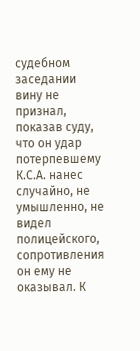судебном заседании вину не признал, показав суду, что он удар потерпевшему К.С.А. нанес случайно, не умышленно, не видел полицейского, сопротивления он ему не оказывал. К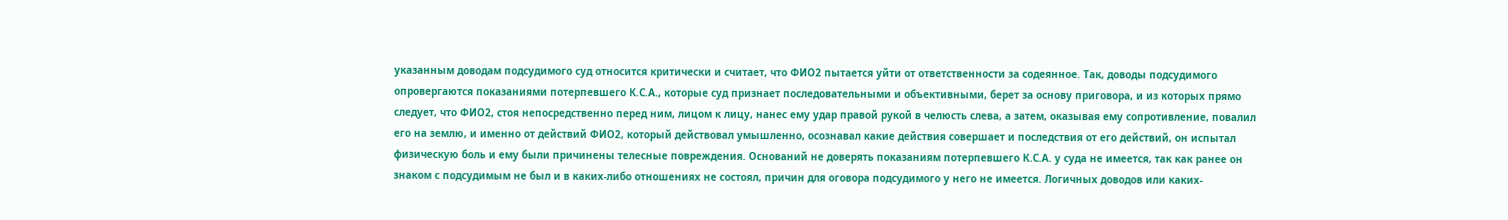указанным доводам подсудимого суд относится критически и считает, что ФИО2 пытается уйти от ответственности за содеянное. Так, доводы подсудимого опровергаются показаниями потерпевшего К.С.А., которые суд признает последовательными и объективными, берет за основу приговора, и из которых прямо следует, что ФИО2, стоя непосредственно перед ним, лицом к лицу, нанес ему удар правой рукой в челюсть слева, а затем, оказывая ему сопротивление, повалил его на землю, и именно от действий ФИО2, который действовал умышленно, осознавал какие действия совершает и последствия от его действий, он испытал физическую боль и ему были причинены телесные повреждения. Оснований не доверять показаниям потерпевшего К.С.А. у суда не имеется, так как ранее он знаком с подсудимым не был и в каких-либо отношениях не состоял, причин для оговора подсудимого у него не имеется. Логичных доводов или каких-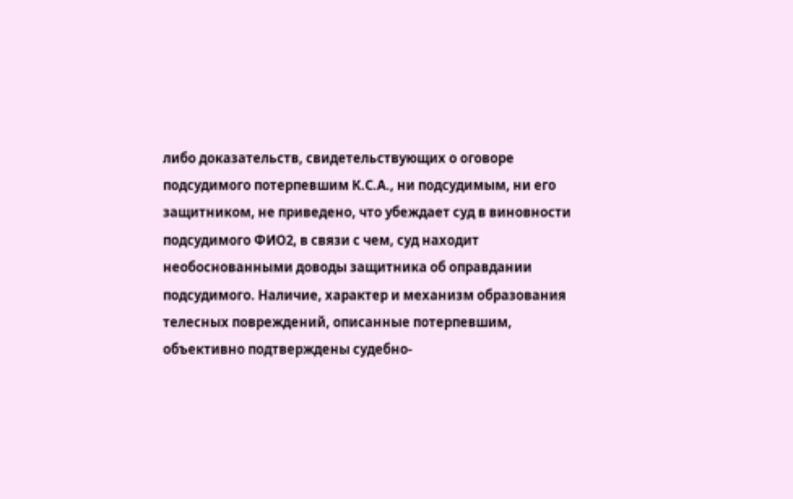либо доказательств, свидетельствующих о оговоре подсудимого потерпевшим К.С.А., ни подсудимым, ни его защитником, не приведено, что убеждает суд в виновности подсудимого ФИО2, в связи с чем, суд находит необоснованными доводы защитника об оправдании подсудимого. Наличие, характер и механизм образования телесных повреждений, описанные потерпевшим, объективно подтверждены судебно-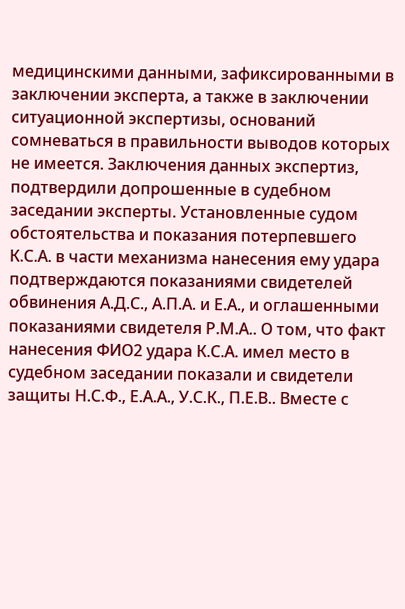медицинскими данными, зафиксированными в заключении эксперта, а также в заключении ситуационной экспертизы, оснований сомневаться в правильности выводов которых не имеется. Заключения данных экспертиз, подтвердили допрошенные в судебном заседании эксперты. Установленные судом обстоятельства и показания потерпевшего К.С.А. в части механизма нанесения ему удара подтверждаются показаниями свидетелей обвинения А.Д.С., А.П.А. и Е.А., и оглашенными показаниями свидетеля Р.М.А.. О том, что факт нанесения ФИО2 удара К.С.А. имел место в судебном заседании показали и свидетели защиты Н.С.Ф., Е.А.А., У.С.К., П.Е.В.. Вместе с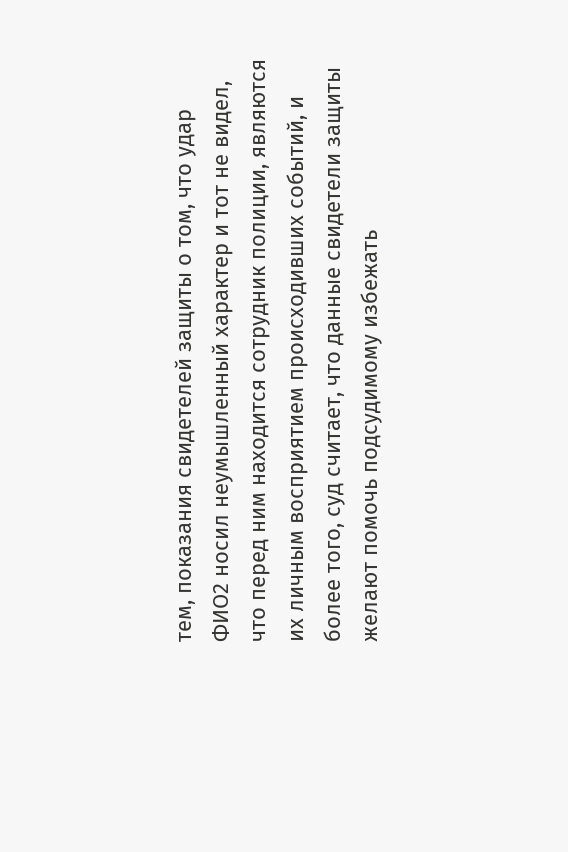тем, показания свидетелей защиты о том, что удар ФИО2 носил неумышленный характер и тот не видел, что перед ним находится сотрудник полиции, являются их личным восприятием происходивших событий, и более того, суд считает, что данные свидетели защиты желают помочь подсудимому избежать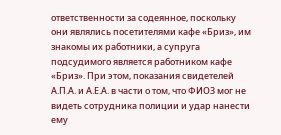ответственности за содеянное, поскольку они являлись посетителями кафе «Бриз», им знакомы их работники, а супруга подсудимого является работником кафе «Бриз». При этом, показания свидетелей А.П.А. и А.Е.А. в части о том, что ФИО3 мог не видеть сотрудника полиции и удар нанести ему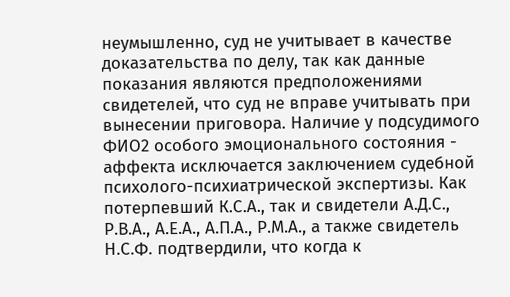неумышленно, суд не учитывает в качестве доказательства по делу, так как данные показания являются предположениями свидетелей, что суд не вправе учитывать при вынесении приговора. Наличие у подсудимого ФИО2 особого эмоционального состояния - аффекта исключается заключением судебной психолого-психиатрической экспертизы. Как потерпевший К.С.А., так и свидетели А.Д.С., Р.В.А., А.Е.А., А.П.А., Р.М.А., а также свидетель Н.С.Ф. подтвердили, что когда к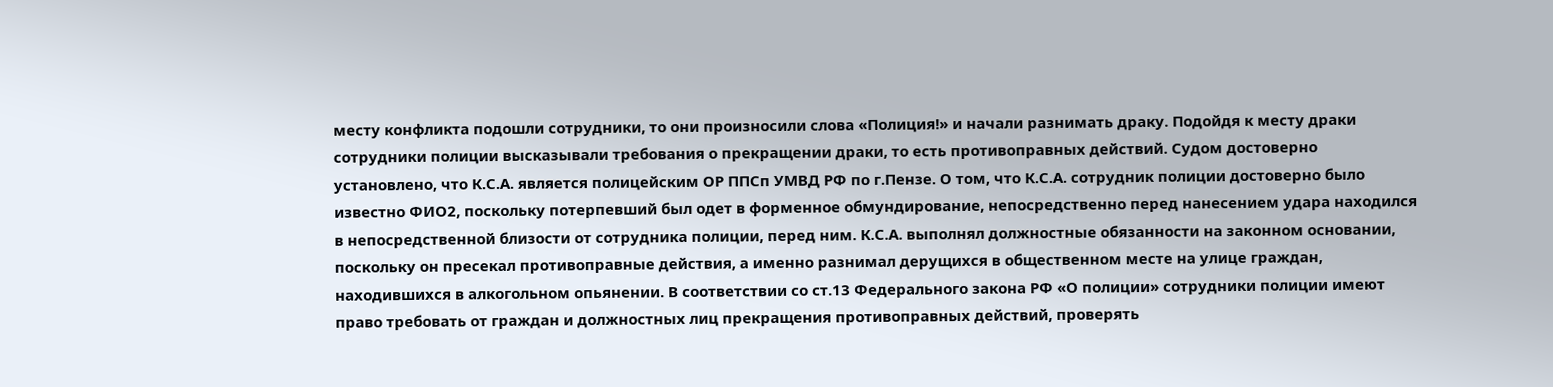месту конфликта подошли сотрудники, то они произносили слова «Полиция!» и начали разнимать драку. Подойдя к месту драки сотрудники полиции высказывали требования о прекращении драки, то есть противоправных действий. Судом достоверно установлено, что К.С.А. является полицейским ОР ППСп УМВД РФ по г.Пензе. О том, что К.С.А. сотрудник полиции достоверно было известно ФИО2, поскольку потерпевший был одет в форменное обмундирование, непосредственно перед нанесением удара находился в непосредственной близости от сотрудника полиции, перед ним. К.С.А. выполнял должностные обязанности на законном основании, поскольку он пресекал противоправные действия, а именно разнимал дерущихся в общественном месте на улице граждан, находившихся в алкогольном опьянении. В соответствии со ст.13 Федерального закона РФ «О полиции» сотрудники полиции имеют право требовать от граждан и должностных лиц прекращения противоправных действий, проверять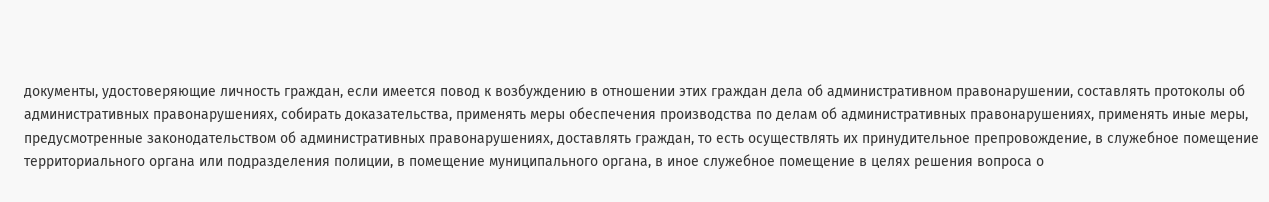документы, удостоверяющие личность граждан, если имеется повод к возбуждению в отношении этих граждан дела об административном правонарушении, составлять протоколы об административных правонарушениях, собирать доказательства, применять меры обеспечения производства по делам об административных правонарушениях, применять иные меры, предусмотренные законодательством об административных правонарушениях, доставлять граждан, то есть осуществлять их принудительное препровождение, в служебное помещение территориального органа или подразделения полиции, в помещение муниципального органа, в иное служебное помещение в целях решения вопроса о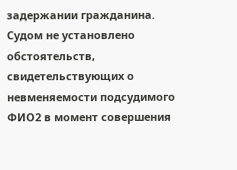задержании гражданина. Судом не установлено обстоятельств, свидетельствующих о невменяемости подсудимого ФИО2 в момент совершения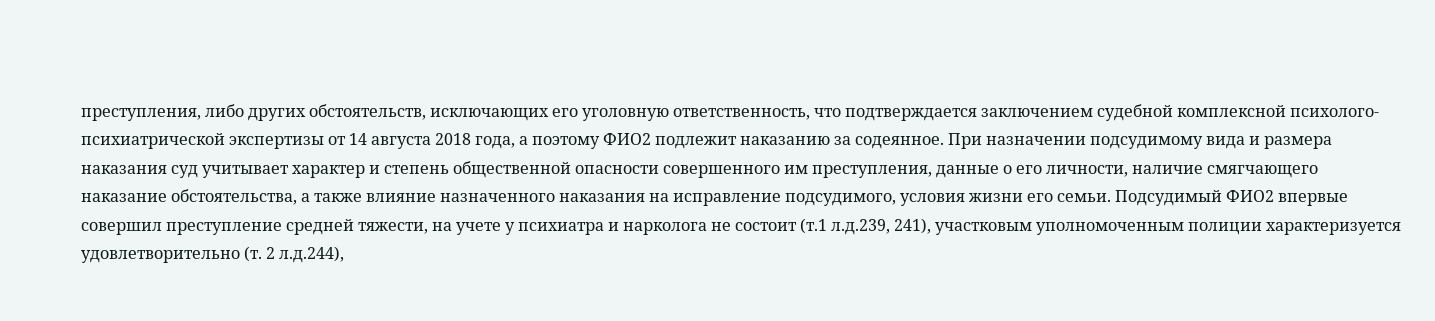преступления, либо других обстоятельств, исключающих его уголовную ответственность, что подтверждается заключением судебной комплексной психолого-психиатрической экспертизы от 14 августа 2018 года, а поэтому ФИО2 подлежит наказанию за содеянное. При назначении подсудимому вида и размера наказания суд учитывает характер и степень общественной опасности совершенного им преступления, данные о его личности, наличие смягчающего наказание обстоятельства, а также влияние назначенного наказания на исправление подсудимого, условия жизни его семьи. Подсудимый ФИО2 впервые совершил преступление средней тяжести, на учете у психиатра и нарколога не состоит (т.1 л.д.239, 241), участковым уполномоченным полиции характеризуется удовлетворительно (т. 2 л.д.244),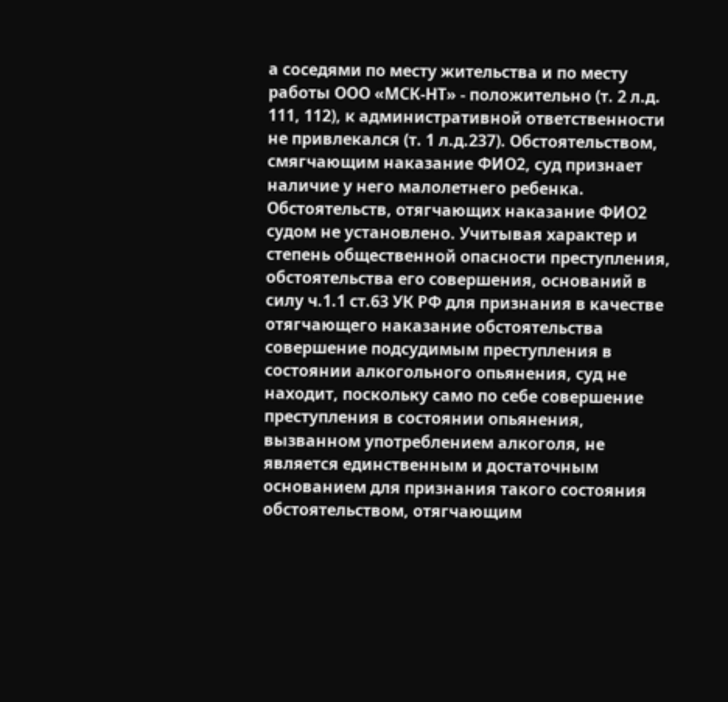а соседями по месту жительства и по месту работы ООО «МСК-НТ» - положительно (т. 2 л.д. 111, 112), к административной ответственности не привлекался (т. 1 л.д.237). Обстоятельством, смягчающим наказание ФИО2, суд признает наличие у него малолетнего ребенка. Обстоятельств, отягчающих наказание ФИО2 судом не установлено. Учитывая характер и степень общественной опасности преступления, обстоятельства его совершения, оснований в силу ч.1.1 ст.63 УК РФ для признания в качестве отягчающего наказание обстоятельства совершение подсудимым преступления в состоянии алкогольного опьянения, суд не находит, поскольку само по себе совершение преступления в состоянии опьянения, вызванном употреблением алкоголя, не является единственным и достаточным основанием для признания такого состояния обстоятельством, отягчающим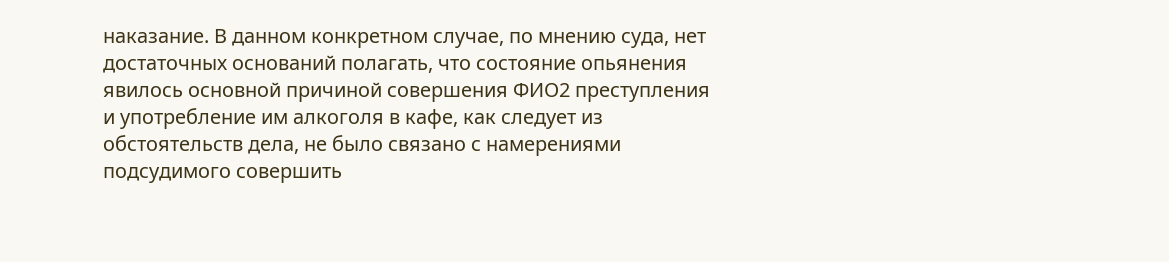наказание. В данном конкретном случае, по мнению суда, нет достаточных оснований полагать, что состояние опьянения явилось основной причиной совершения ФИО2 преступления и употребление им алкоголя в кафе, как следует из обстоятельств дела, не было связано с намерениями подсудимого совершить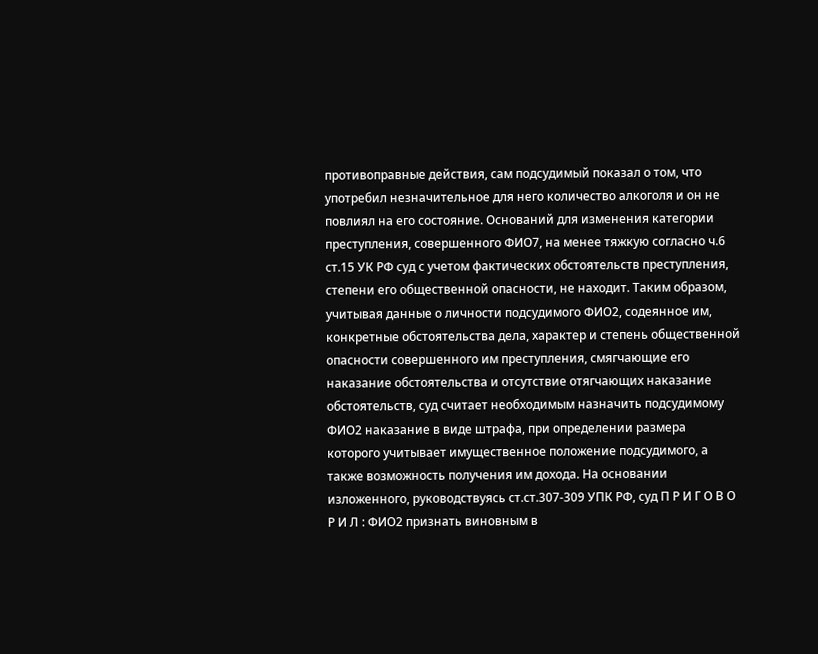противоправные действия, сам подсудимый показал о том, что употребил незначительное для него количество алкоголя и он не повлиял на его состояние. Оснований для изменения категории преступления, совершенного ФИО7, на менее тяжкую согласно ч.6 ст.15 УК РФ суд с учетом фактических обстоятельств преступления, степени его общественной опасности, не находит. Таким образом, учитывая данные о личности подсудимого ФИО2, содеянное им, конкретные обстоятельства дела, характер и степень общественной опасности совершенного им преступления, смягчающие его наказание обстоятельства и отсутствие отягчающих наказание обстоятельств, суд считает необходимым назначить подсудимому ФИО2 наказание в виде штрафа, при определении размера которого учитывает имущественное положение подсудимого, а также возможность получения им дохода. На основании изложенного, руководствуясь ст.ст.307-309 УПК РФ, суд П Р И Г О В О Р И Л : ФИО2 признать виновным в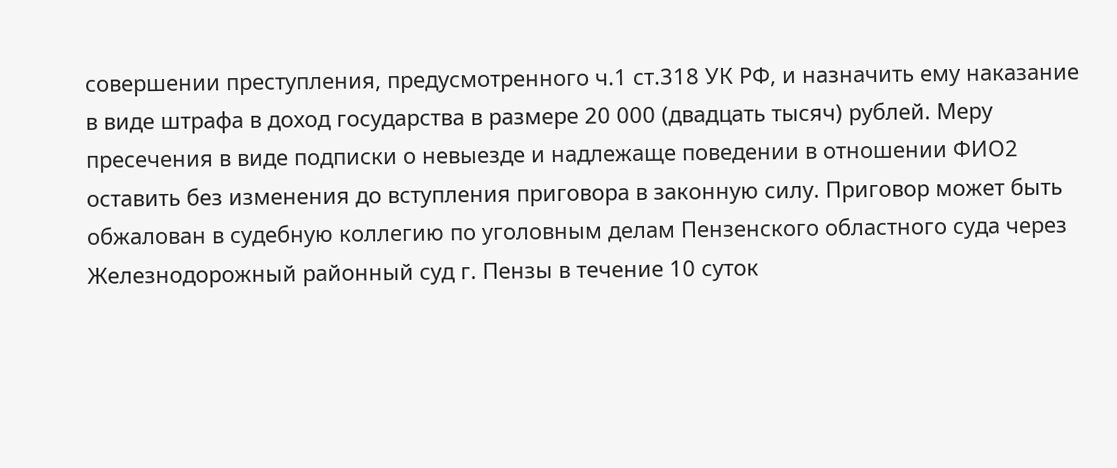совершении преступления, предусмотренного ч.1 ст.318 УК РФ, и назначить ему наказание в виде штрафа в доход государства в размере 20 000 (двадцать тысяч) рублей. Меру пресечения в виде подписки о невыезде и надлежаще поведении в отношении ФИО2 оставить без изменения до вступления приговора в законную силу. Приговор может быть обжалован в судебную коллегию по уголовным делам Пензенского областного суда через Железнодорожный районный суд г. Пензы в течение 10 суток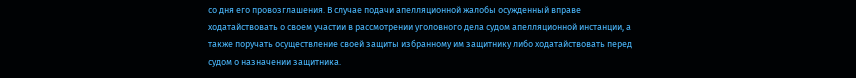со дня его провозглашения. В случае подачи апелляционной жалобы осужденный вправе ходатайствовать о своем участии в рассмотрении уголовного дела судом апелляционной инстанции, а также поручать осуществление своей защиты избранному им защитнику либо ходатайствовать перед судом о назначении защитника.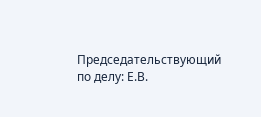Председательствующий по делу: Е.В.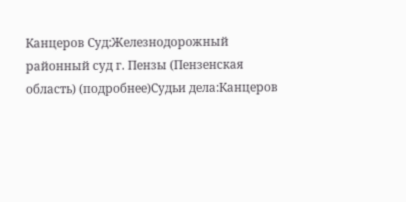Канцеров Суд:Железнодорожный районный суд г. Пензы (Пензенская область) (подробнее)Судьи дела:Канцеров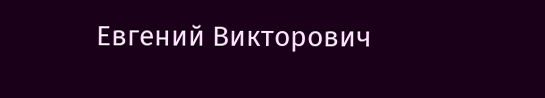Евгений Викторович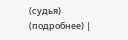(судья) (подробнее) |